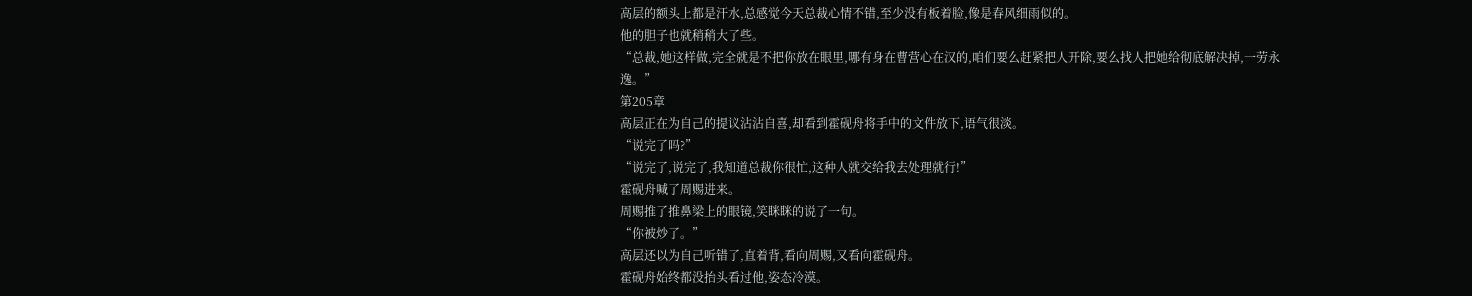高层的额头上都是汗水,总感觉今天总裁心情不错,至少没有板着脸,像是春风细雨似的。
他的胆子也就稍稍大了些。
“总裁,她这样做,完全就是不把你放在眼里,哪有身在曹营心在汉的,咱们要么赶紧把人开除,要么找人把她给彻底解决掉,一劳永逸。”
第205章
高层正在为自己的提议沾沾自喜,却看到霍砚舟将手中的文件放下,语气很淡。
“说完了吗?”
“说完了,说完了,我知道总裁你很忙,这种人就交给我去处理就行!”
霍砚舟喊了周赐进来。
周赐推了推鼻梁上的眼镜,笑眯眯的说了一句。
“你被炒了。”
高层还以为自己听错了,直着背,看向周赐,又看向霍砚舟。
霍砚舟始终都没抬头看过他,姿态冷漠。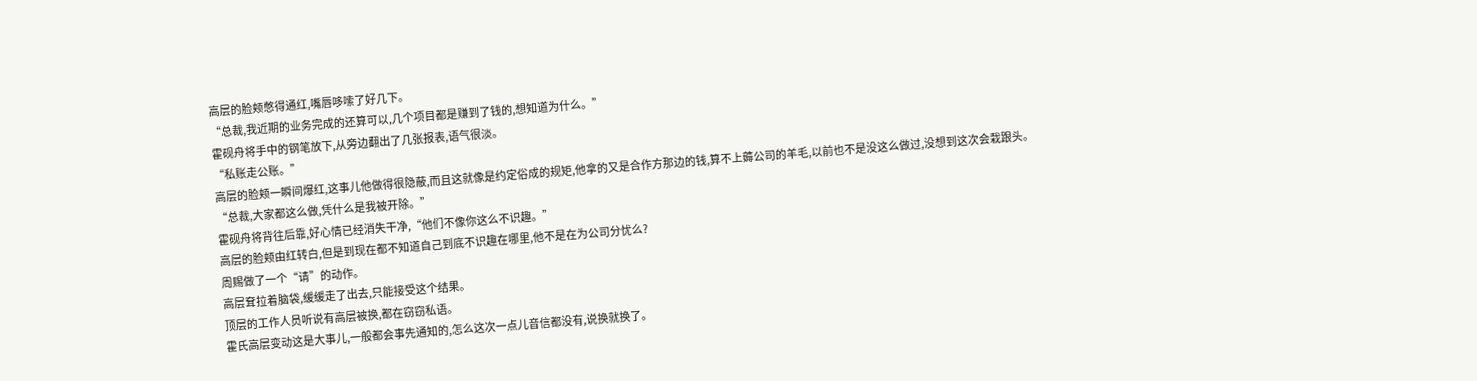高层的脸颊憋得通红,嘴唇哆嗦了好几下。
“总裁,我近期的业务完成的还算可以,几个项目都是赚到了钱的,想知道为什么。”
霍砚舟将手中的钢笔放下,从旁边翻出了几张报表,语气很淡。
“私账走公账。”
高层的脸颊一瞬间爆红,这事儿他做得很隐蔽,而且这就像是约定俗成的规矩,他拿的又是合作方那边的钱,算不上薅公司的羊毛,以前也不是没这么做过,没想到这次会栽跟头。
“总裁,大家都这么做,凭什么是我被开除。”
霍砚舟将背往后靠,好心情已经消失干净,“他们不像你这么不识趣。”
高层的脸颊由红转白,但是到现在都不知道自己到底不识趣在哪里,他不是在为公司分忧么?
周赐做了一个“请”的动作。
高层耷拉着脑袋,缓缓走了出去,只能接受这个结果。
顶层的工作人员听说有高层被换,都在窃窃私语。
霍氏高层变动这是大事儿,一般都会事先通知的,怎么这次一点儿音信都没有,说换就换了。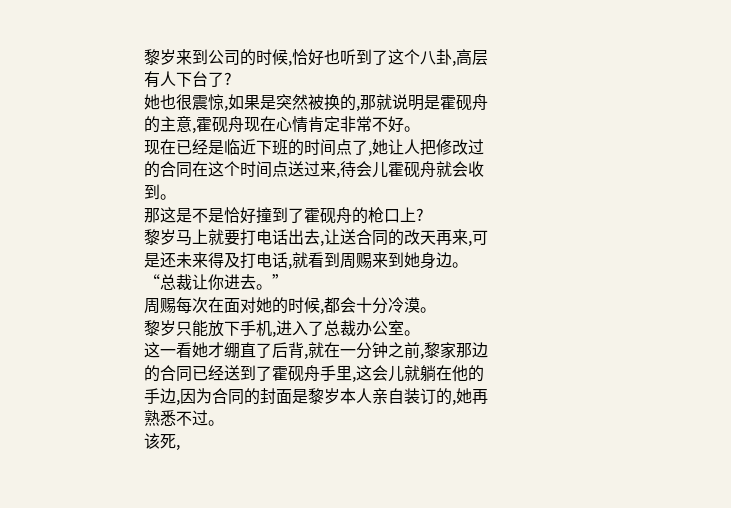黎岁来到公司的时候,恰好也听到了这个八卦,高层有人下台了?
她也很震惊,如果是突然被换的,那就说明是霍砚舟的主意,霍砚舟现在心情肯定非常不好。
现在已经是临近下班的时间点了,她让人把修改过的合同在这个时间点送过来,待会儿霍砚舟就会收到。
那这是不是恰好撞到了霍砚舟的枪口上?
黎岁马上就要打电话出去,让送合同的改天再来,可是还未来得及打电话,就看到周赐来到她身边。
“总裁让你进去。”
周赐每次在面对她的时候,都会十分冷漠。
黎岁只能放下手机,进入了总裁办公室。
这一看她才绷直了后背,就在一分钟之前,黎家那边的合同已经送到了霍砚舟手里,这会儿就躺在他的手边,因为合同的封面是黎岁本人亲自装订的,她再熟悉不过。
该死,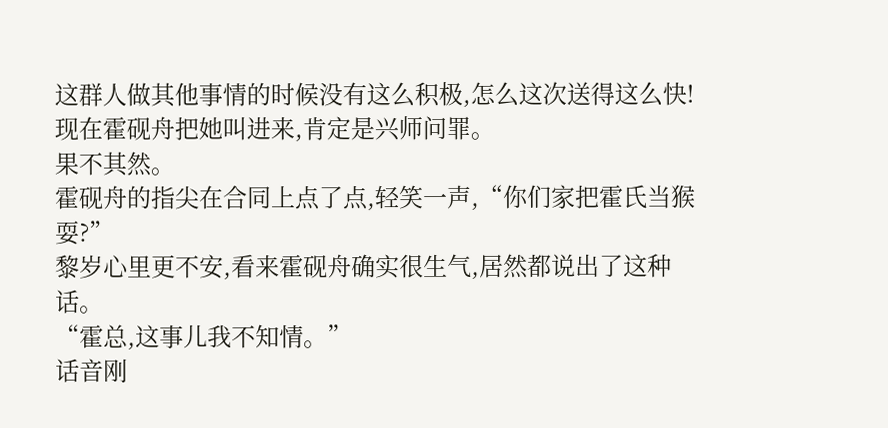这群人做其他事情的时候没有这么积极,怎么这次送得这么快!
现在霍砚舟把她叫进来,肯定是兴师问罪。
果不其然。
霍砚舟的指尖在合同上点了点,轻笑一声,“你们家把霍氏当猴耍?”
黎岁心里更不安,看来霍砚舟确实很生气,居然都说出了这种话。
“霍总,这事儿我不知情。”
话音刚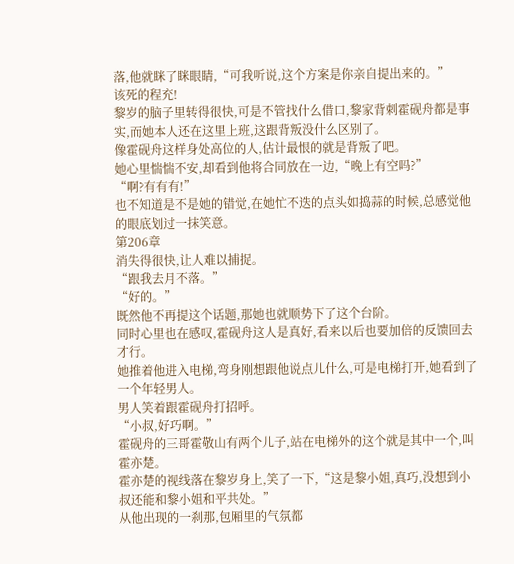落,他就眯了眯眼睛,“可我听说,这个方案是你亲自提出来的。”
该死的程充!
黎岁的脑子里转得很快,可是不管找什么借口,黎家背刺霍砚舟都是事实,而她本人还在这里上班,这跟背叛没什么区别了。
像霍砚舟这样身处高位的人,估计最恨的就是背叛了吧。
她心里惴惴不安,却看到他将合同放在一边,“晚上有空吗?”
“啊?有有有!”
也不知道是不是她的错觉,在她忙不迭的点头如捣蒜的时候,总感觉他的眼底划过一抹笑意。
第206章
消失得很快,让人难以捕捉。
“跟我去月不落。”
“好的。”
既然他不再提这个话题,那她也就顺势下了这个台阶。
同时心里也在感叹,霍砚舟这人是真好,看来以后也要加倍的反馈回去才行。
她推着他进入电梯,弯身刚想跟他说点儿什么,可是电梯打开,她看到了一个年轻男人。
男人笑着跟霍砚舟打招呼。
“小叔,好巧啊。”
霍砚舟的三哥霍敬山有两个儿子,站在电梯外的这个就是其中一个,叫霍亦楚。
霍亦楚的视线落在黎岁身上,笑了一下,“这是黎小姐,真巧,没想到小叔还能和黎小姐和平共处。”
从他出现的一刹那,包厢里的气氛都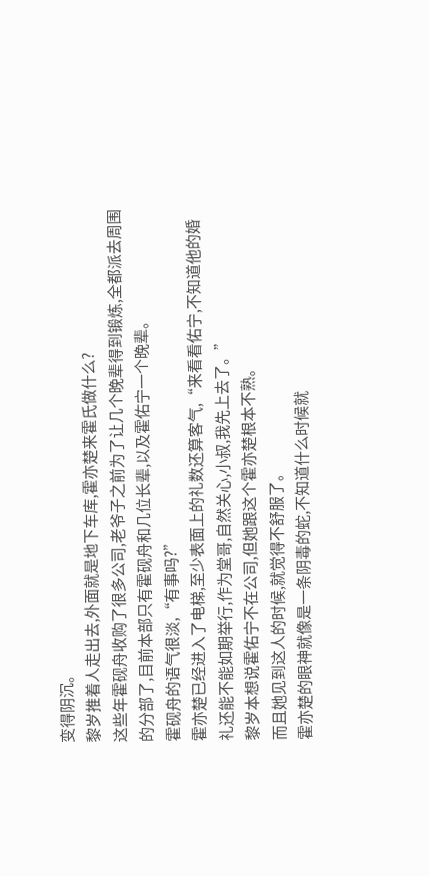变得阴沉。
黎岁推着人走出去,外面就是地下车库,霍亦楚来霍氏做什么?
这些年霍砚舟收购了很多公司,老爷子之前为了让几个晚辈得到锻炼,全都派去周围的分部了,目前本部只有霍砚舟和几位长辈,以及霍佑宁一个晚辈。
霍砚舟的语气很淡,“有事吗?”
霍亦楚已经进入了电梯,至少表面上的礼数还算客气,“来看看佑宁,不知道他的婚礼还能不能如期举行,作为堂哥,自然关心,小叔,我先上去了。”
黎岁本想说霍佑宁不在公司,但她跟这个霍亦楚根本不熟。
而且她见到这人的时候,就觉得不舒服了。
霍亦楚的眼神就像是一条阴毒的蛇,不知道什么时候就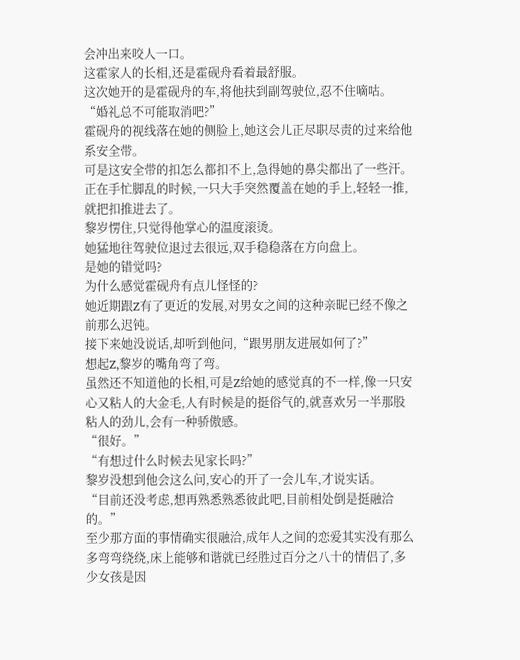会冲出来咬人一口。
这霍家人的长相,还是霍砚舟看着最舒服。
这次她开的是霍砚舟的车,将他扶到副驾驶位,忍不住嘀咕。
“婚礼总不可能取消吧?”
霍砚舟的视线落在她的侧脸上,她这会儿正尽职尽责的过来给他系安全带。
可是这安全带的扣怎么都扣不上,急得她的鼻尖都出了一些汗。
正在手忙脚乱的时候,一只大手突然覆盖在她的手上,轻轻一推,就把扣推进去了。
黎岁愣住,只觉得他掌心的温度滚烫。
她猛地往驾驶位退过去很远,双手稳稳落在方向盘上。
是她的错觉吗?
为什么感觉霍砚舟有点儿怪怪的?
她近期跟Z有了更近的发展,对男女之间的这种亲昵已经不像之前那么迟钝。
接下来她没说话,却听到他问,“跟男朋友进展如何了?”
想起Z,黎岁的嘴角弯了弯。
虽然还不知道他的长相,可是Z给她的感觉真的不一样,像一只安心又粘人的大金毛,人有时候是的挺俗气的,就喜欢另一半那股粘人的劲儿,会有一种骄傲感。
“很好。”
“有想过什么时候去见家长吗?”
黎岁没想到他会这么问,安心的开了一会儿车,才说实话。
“目前还没考虑,想再熟悉熟悉彼此吧,目前相处倒是挺融洽的。”
至少那方面的事情确实很融洽,成年人之间的恋爱其实没有那么多弯弯绕绕,床上能够和谐就已经胜过百分之八十的情侣了,多少女孩是因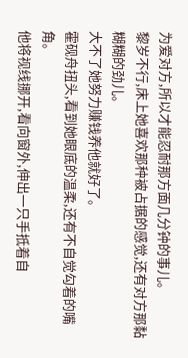为爱对方,所以才能忍耐那方面几分钟的事儿。
黎岁不行,床上她喜欢那种被占据的感觉,还有对方那黏糊糊的劲儿。
大不了她努力赚钱养他就好了。
霍砚舟扭头,看到她眼底的温柔,还有不自觉勾着的嘴角。
他将视线挪开,看向窗外,伸出一只手抵着自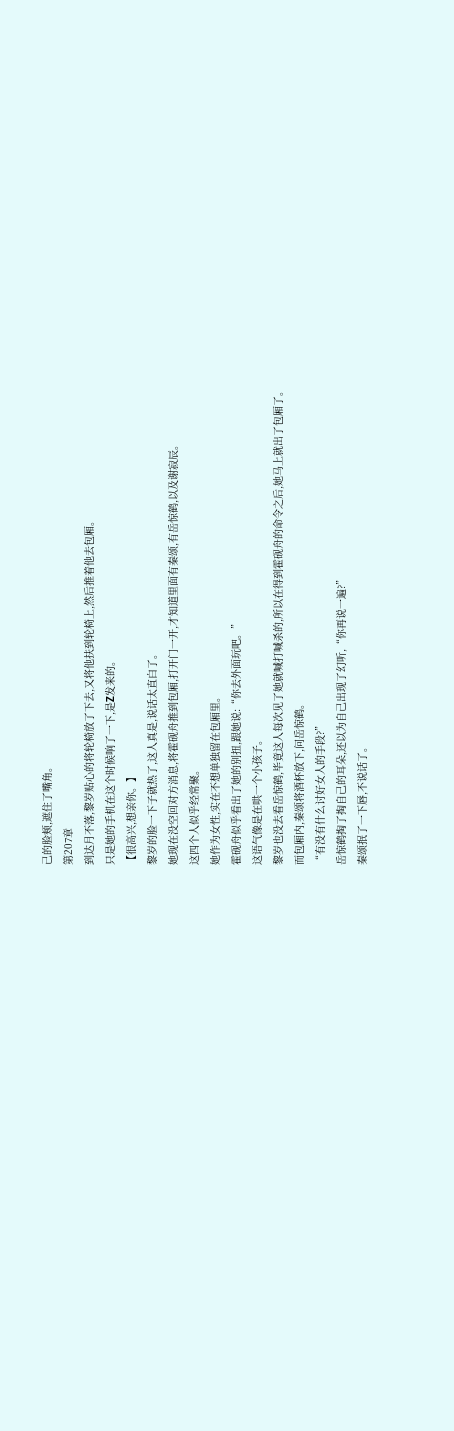己的脸颊,遮住了嘴角。
第207章
到达月不落,黎岁贴心的将轮椅放了下去,又将他扶到轮椅上,然后推着他去包厢。
只是她的手机在这个时候响了一下,是Z发来的。
【很高兴,想亲你。】
黎岁的脸一下子就热了,这人真是,说话太直白了。
她现在没空回对方消息,将霍砚舟推到包厢,打开门一开,才知道里面有秦颂,有岳惊鹤,以及谢寂辰。
这四个人似乎经常聚。
她作为女性,实在不想单独留在包厢里。
霍砚舟似乎看出了她的别扭,跟她说:“你去外面玩吧。”
这语气像是在哄一个小孩子。
黎岁也没去看岳惊鹤,毕竟这人每次见了她就喊打喊杀的,所以在得到霍砚舟的命令之后,她马上就出了包厢了。
而包厢内,秦颂将酒杯放下,问岳惊鹤。
“有没有什么讨好女人的手段?”
岳惊鹤掏了掏自己的耳朵,还以为自己出现了幻听,“你再说一遍?”
秦颂抿了一下唇,不说话了。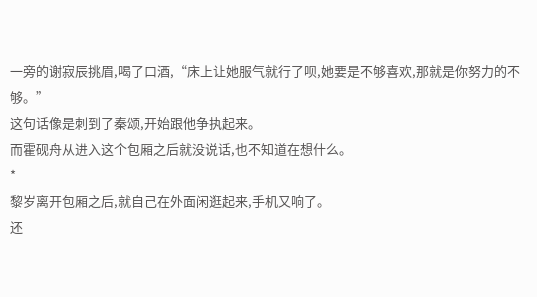一旁的谢寂辰挑眉,喝了口酒,“床上让她服气就行了呗,她要是不够喜欢,那就是你努力的不够。”
这句话像是刺到了秦颂,开始跟他争执起来。
而霍砚舟从进入这个包厢之后就没说话,也不知道在想什么。
*
黎岁离开包厢之后,就自己在外面闲逛起来,手机又响了。
还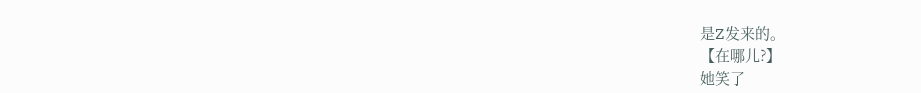是Z发来的。
【在哪儿?】
她笑了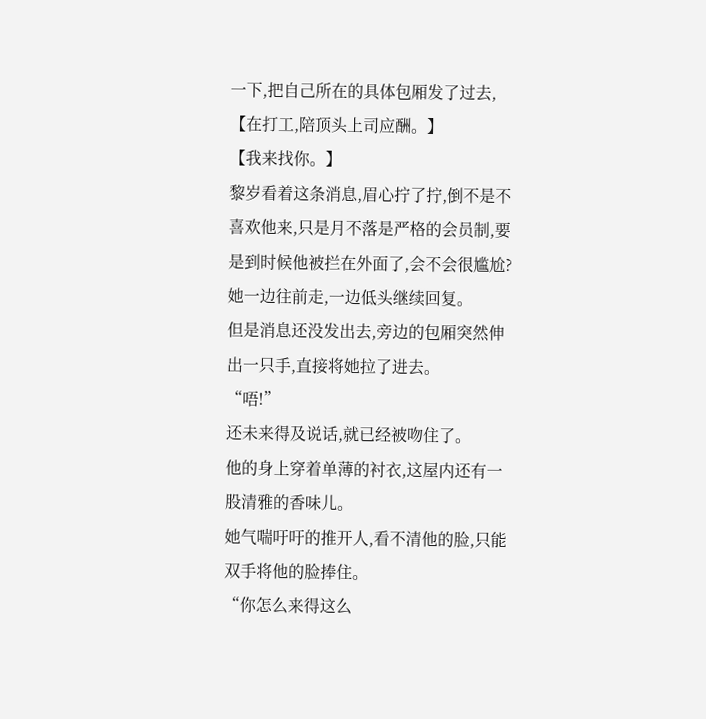一下,把自己所在的具体包厢发了过去,【在打工,陪顶头上司应酬。】
【我来找你。】
黎岁看着这条消息,眉心拧了拧,倒不是不喜欢他来,只是月不落是严格的会员制,要是到时候他被拦在外面了,会不会很尴尬?
她一边往前走,一边低头继续回复。
但是消息还没发出去,旁边的包厢突然伸出一只手,直接将她拉了进去。
“唔!”
还未来得及说话,就已经被吻住了。
他的身上穿着单薄的衬衣,这屋内还有一股清雅的香味儿。
她气喘吁吁的推开人,看不清他的脸,只能双手将他的脸捧住。
“你怎么来得这么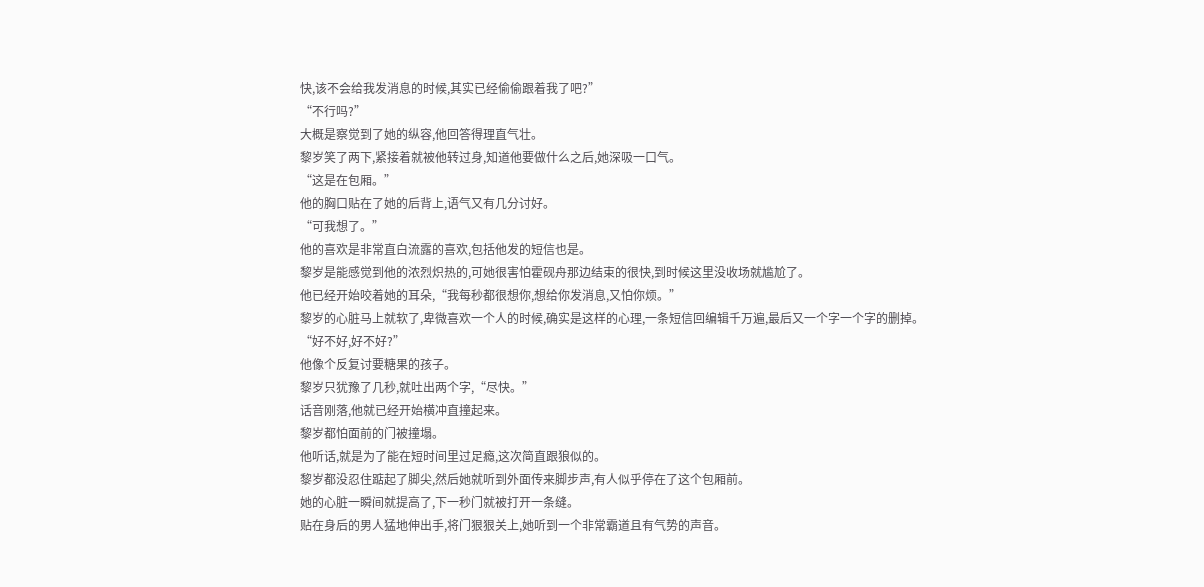快,该不会给我发消息的时候,其实已经偷偷跟着我了吧?”
“不行吗?”
大概是察觉到了她的纵容,他回答得理直气壮。
黎岁笑了两下,紧接着就被他转过身,知道他要做什么之后,她深吸一口气。
“这是在包厢。”
他的胸口贴在了她的后背上,语气又有几分讨好。
“可我想了。”
他的喜欢是非常直白流露的喜欢,包括他发的短信也是。
黎岁是能感觉到他的浓烈炽热的,可她很害怕霍砚舟那边结束的很快,到时候这里没收场就尴尬了。
他已经开始咬着她的耳朵,“我每秒都很想你,想给你发消息,又怕你烦。”
黎岁的心脏马上就软了,卑微喜欢一个人的时候,确实是这样的心理,一条短信回编辑千万遍,最后又一个字一个字的删掉。
“好不好,好不好?”
他像个反复讨要糖果的孩子。
黎岁只犹豫了几秒,就吐出两个字,“尽快。”
话音刚落,他就已经开始横冲直撞起来。
黎岁都怕面前的门被撞塌。
他听话,就是为了能在短时间里过足瘾,这次简直跟狼似的。
黎岁都没忍住踮起了脚尖,然后她就听到外面传来脚步声,有人似乎停在了这个包厢前。
她的心脏一瞬间就提高了,下一秒门就被打开一条缝。
贴在身后的男人猛地伸出手,将门狠狠关上,她听到一个非常霸道且有气势的声音。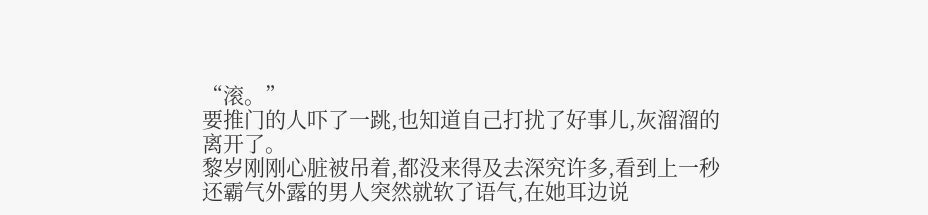“滚。”
要推门的人吓了一跳,也知道自己打扰了好事儿,灰溜溜的离开了。
黎岁刚刚心脏被吊着,都没来得及去深究许多,看到上一秒还霸气外露的男人突然就软了语气,在她耳边说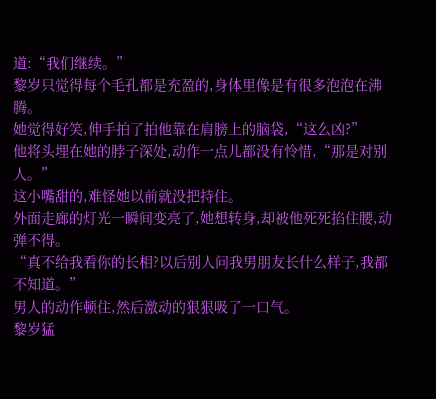道:“我们继续。”
黎岁只觉得每个毛孔都是充盈的,身体里像是有很多泡泡在沸腾。
她觉得好笑,伸手拍了拍他靠在肩膀上的脑袋,“这么凶?”
他将头埋在她的脖子深处,动作一点儿都没有怜惜,“那是对别人。”
这小嘴甜的,难怪她以前就没把持住。
外面走廊的灯光一瞬间变亮了,她想转身,却被他死死掐住腰,动弹不得。
“真不给我看你的长相?以后别人问我男朋友长什么样子,我都不知道。”
男人的动作顿住,然后激动的狠狠吸了一口气。
黎岁猛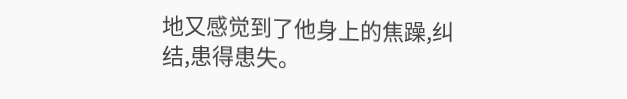地又感觉到了他身上的焦躁,纠结,患得患失。